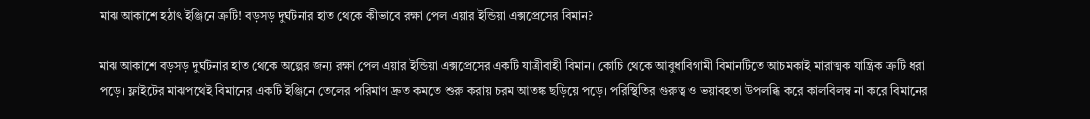মাঝ আকাশে হঠাৎ ইঞ্জিনে ত্রুটি! বড়সড় দুর্ঘটনার হাত থেকে কীভাবে রক্ষা পেল এয়ার ইন্ডিয়া এক্সপ্রেসের বিমান?

মাঝ আকাশে বড়সড় দুর্ঘটনার হাত থেকে অল্পের জন্য রক্ষা পেল এয়ার ইন্ডিয়া এক্সপ্রেসের একটি যাত্রীবাহী বিমান। কোচি থেকে আবুধাবিগামী বিমানটিতে আচমকাই মারাত্মক যান্ত্রিক ত্রুটি ধরা পড়ে। ফ্লাইটের মাঝপথেই বিমানের একটি ইঞ্জিনে তেলের পরিমাণ দ্রুত কমতে শুরু করায় চরম আতঙ্ক ছড়িয়ে পড়ে। পরিস্থিতির গুরুত্ব ও ভয়াবহতা উপলব্ধি করে কালবিলম্ব না করে বিমানের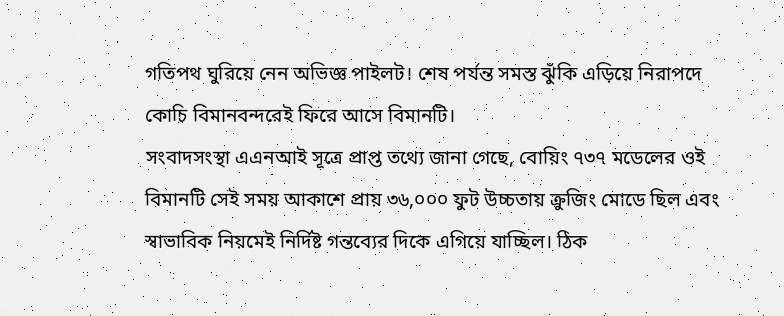গতিপথ ঘুরিয়ে নেন অভিজ্ঞ পাইলট। শেষ পর্যন্ত সমস্ত ঝুঁকি এড়িয়ে নিরাপদে কোচি বিমানবন্দরেই ফিরে আসে বিমানটি।
সংবাদসংস্থা এএনআই সূত্রে প্রাপ্ত তথ্যে জানা গেছে, বোয়িং ৭৩৭ মডেলের ওই বিমানটি সেই সময় আকাশে প্রায় ৩৬,০০০ ফুট উচ্চতায় ক্রুজিং মোডে ছিল এবং স্বাভাবিক নিয়মেই নির্দিষ্ট গন্তব্যের দিকে এগিয়ে যাচ্ছিল। ঠিক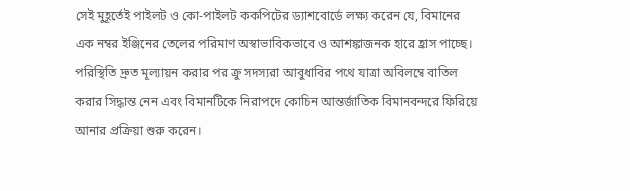সেই মুহূর্তেই পাইলট ও কো-পাইলট ককপিটের ড্যাশবোর্ডে লক্ষ্য করেন যে, বিমানের এক নম্বর ইঞ্জিনের তেলের পরিমাণ অস্বাভাবিকভাবে ও আশঙ্কাজনক হারে হ্রাস পাচ্ছে। পরিস্থিতি দ্রুত মূল্যায়ন করার পর ক্রু সদস্যরা আবুধাবির পথে যাত্রা অবিলম্বে বাতিল করার সিদ্ধান্ত নেন এবং বিমানটিকে নিরাপদে কোচিন আন্তর্জাতিক বিমানবন্দরে ফিরিয়ে আনার প্রক্রিয়া শুরু করেন।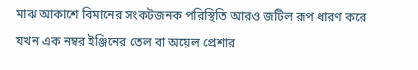মাঝ আকাশে বিমানের সংকটজনক পরিস্থিতি আরও জটিল রূপ ধারণ করে যখন এক নম্বর ইঞ্জিনের তেল বা অয়েল প্রেশার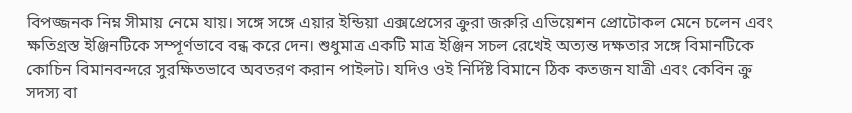বিপজ্জনক নিম্ন সীমায় নেমে যায়। সঙ্গে সঙ্গে এয়ার ইন্ডিয়া এক্সপ্রেসের ক্রুরা জরুরি এভিয়েশন প্রোটোকল মেনে চলেন এবং ক্ষতিগ্রস্ত ইঞ্জিনটিকে সম্পূর্ণভাবে বন্ধ করে দেন। শুধুমাত্র একটি মাত্র ইঞ্জিন সচল রেখেই অত্যন্ত দক্ষতার সঙ্গে বিমানটিকে কোচিন বিমানবন্দরে সুরক্ষিতভাবে অবতরণ করান পাইলট। যদিও ওই নির্দিষ্ট বিমানে ঠিক কতজন যাত্রী এবং কেবিন ক্রু সদস্য বা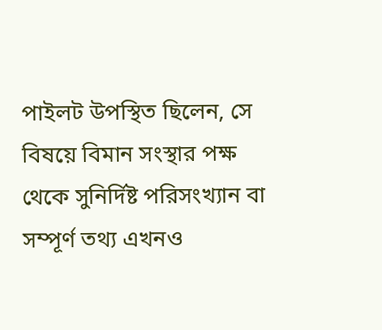পাইলট উপস্থিত ছিলেন, সে বিষয়ে বিমান সংস্থার পক্ষ থেকে সুনির্দিষ্ট পরিসংখ্যান বা সম্পূর্ণ তথ্য এখনও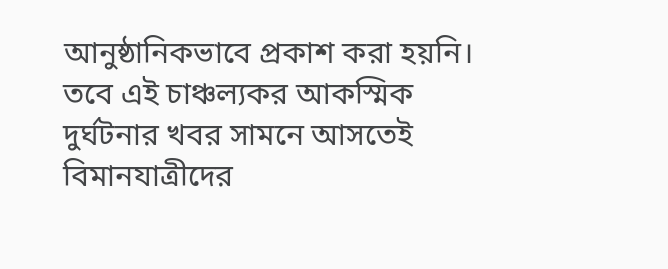আনুষ্ঠানিকভাবে প্রকাশ করা হয়নি। তবে এই চাঞ্চল্যকর আকস্মিক দুর্ঘটনার খবর সামনে আসতেই বিমানযাত্রীদের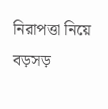নিরাপত্তা নিয়ে বড়সড়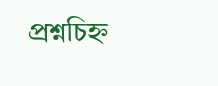প্রশ্নচিহ্ন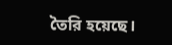তৈরি হয়েছে।